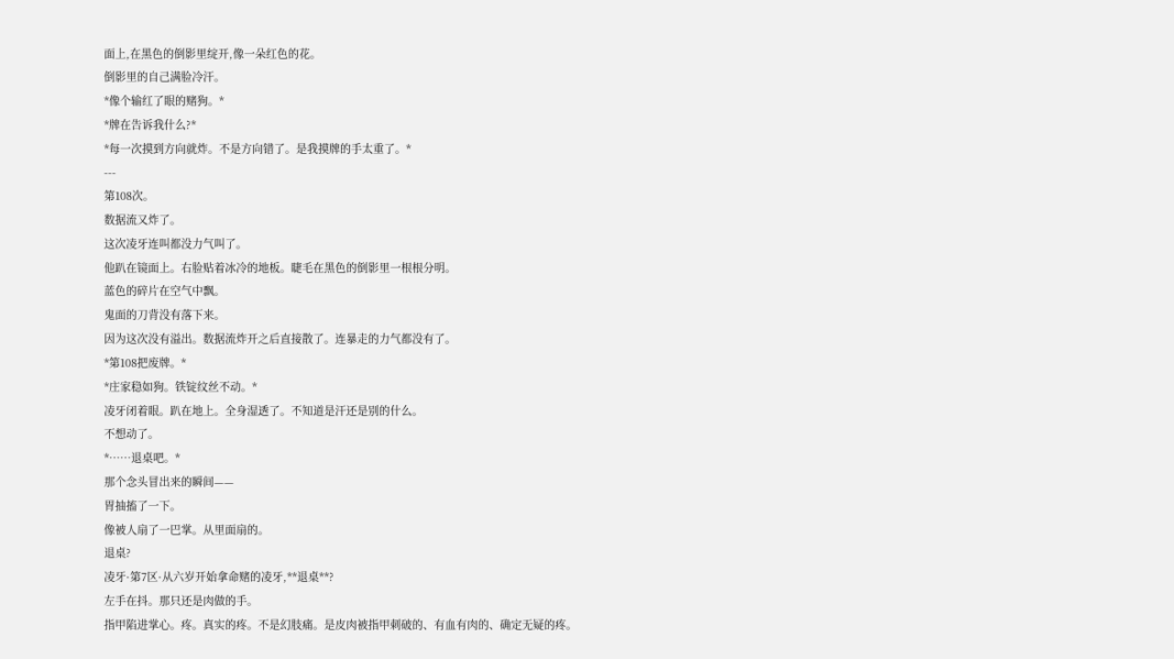面上,在黑色的倒影里绽开,像一朵红色的花。
倒影里的自己满脸冷汗。
*像个输红了眼的赌狗。*
*牌在告诉我什么?*
*每一次摸到方向就炸。不是方向错了。是我摸牌的手太重了。*
---
第108次。
数据流又炸了。
这次凌牙连叫都没力气叫了。
他趴在镜面上。右脸贴着冰冷的地板。睫毛在黑色的倒影里一根根分明。
蓝色的碎片在空气中飘。
鬼面的刀背没有落下来。
因为这次没有溢出。数据流炸开之后直接散了。连暴走的力气都没有了。
*第108把废牌。*
*庄家稳如狗。铁锭纹丝不动。*
凌牙闭着眼。趴在地上。全身湿透了。不知道是汗还是别的什么。
不想动了。
*……退桌吧。*
那个念头冒出来的瞬间——
胃抽搐了一下。
像被人扇了一巴掌。从里面扇的。
退桌?
凌牙·第7区·从六岁开始拿命赌的凌牙,**退桌**?
左手在抖。那只还是肉做的手。
指甲陷进掌心。疼。真实的疼。不是幻肢痛。是皮肉被指甲刺破的、有血有肉的、确定无疑的疼。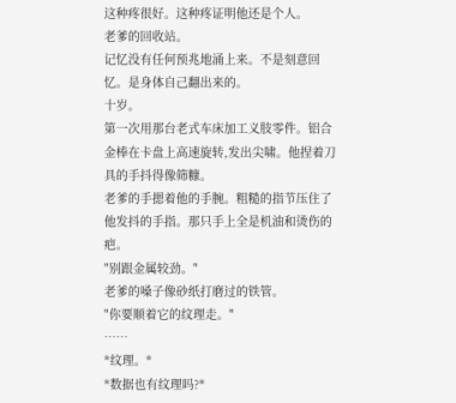这种疼很好。这种疼证明他还是个人。
老爹的回收站。
记忆没有任何预兆地涌上来。不是刻意回忆。是身体自己翻出来的。
十岁。
第一次用那台老式车床加工义肢零件。铝合金棒在卡盘上高速旋转,发出尖啸。他捏着刀具的手抖得像筛糠。
老爹的手摁着他的手腕。粗糙的指节压住了他发抖的手指。那只手上全是机油和烫伤的疤。
"别跟金属较劲。"
老爹的嗓子像砂纸打磨过的铁管。
"你要顺着它的纹理走。"
……
*纹理。*
*数据也有纹理吗?*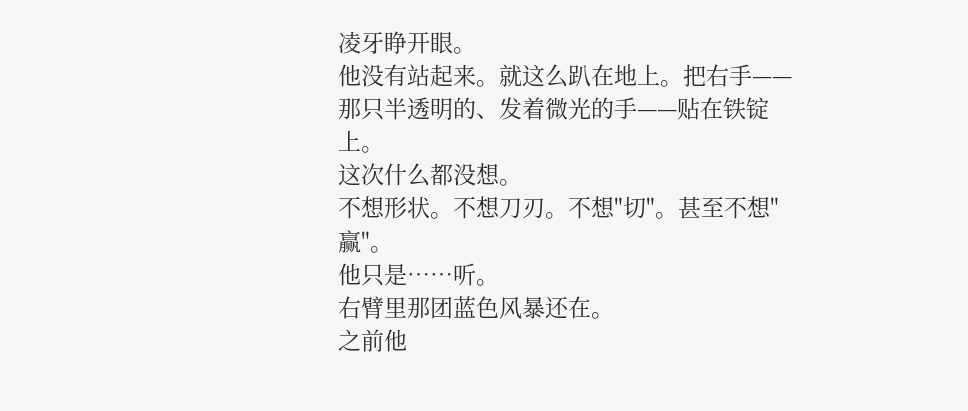凌牙睁开眼。
他没有站起来。就这么趴在地上。把右手——那只半透明的、发着微光的手——贴在铁锭上。
这次什么都没想。
不想形状。不想刀刃。不想"切"。甚至不想"赢"。
他只是……听。
右臂里那团蓝色风暴还在。
之前他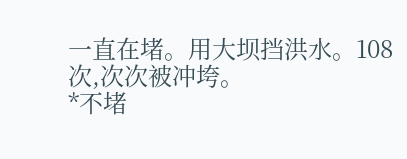一直在堵。用大坝挡洪水。108次,次次被冲垮。
*不堵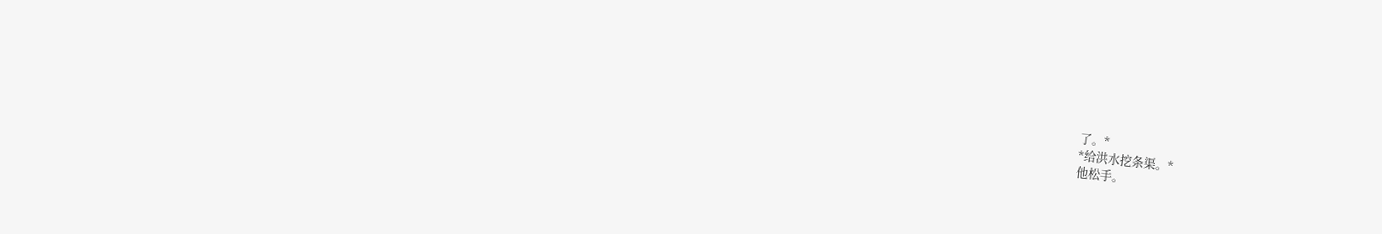了。*
*给洪水挖条渠。*
他松手。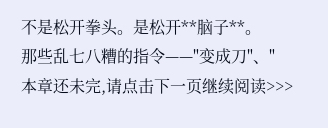不是松开拳头。是松开**脑子**。
那些乱七八糟的指令——"变成刀"、"
本章还未完,请点击下一页继续阅读>>>